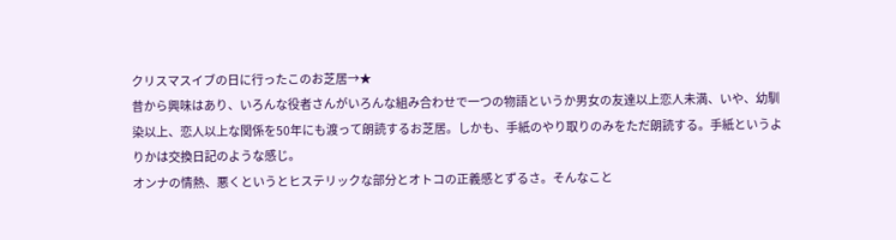クリスマスイブの日に行ったこのお芝居→★
昔から興味はあり、いろんな役者さんがいろんな組み合わせで一つの物語というか男女の友達以上恋人未満、いや、幼馴染以上、恋人以上な関係を50年にも渡って朗読するお芝居。しかも、手紙のやり取りのみをただ朗読する。手紙というよりかは交換日記のような感じ。
オンナの情熱、悪くというとヒステリックな部分とオトコの正義感とずるさ。そんなこと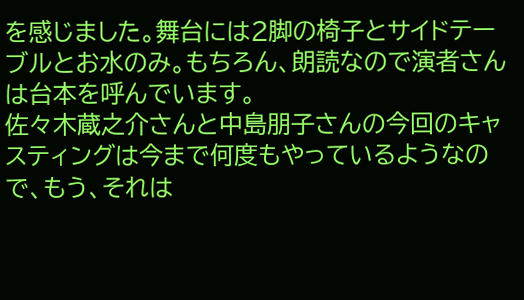を感じました。舞台には2脚の椅子とサイドテーブルとお水のみ。もちろん、朗読なので演者さんは台本を呼んでいます。
佐々木蔵之介さんと中島朋子さんの今回のキャスティングは今まで何度もやっているようなので、もう、それは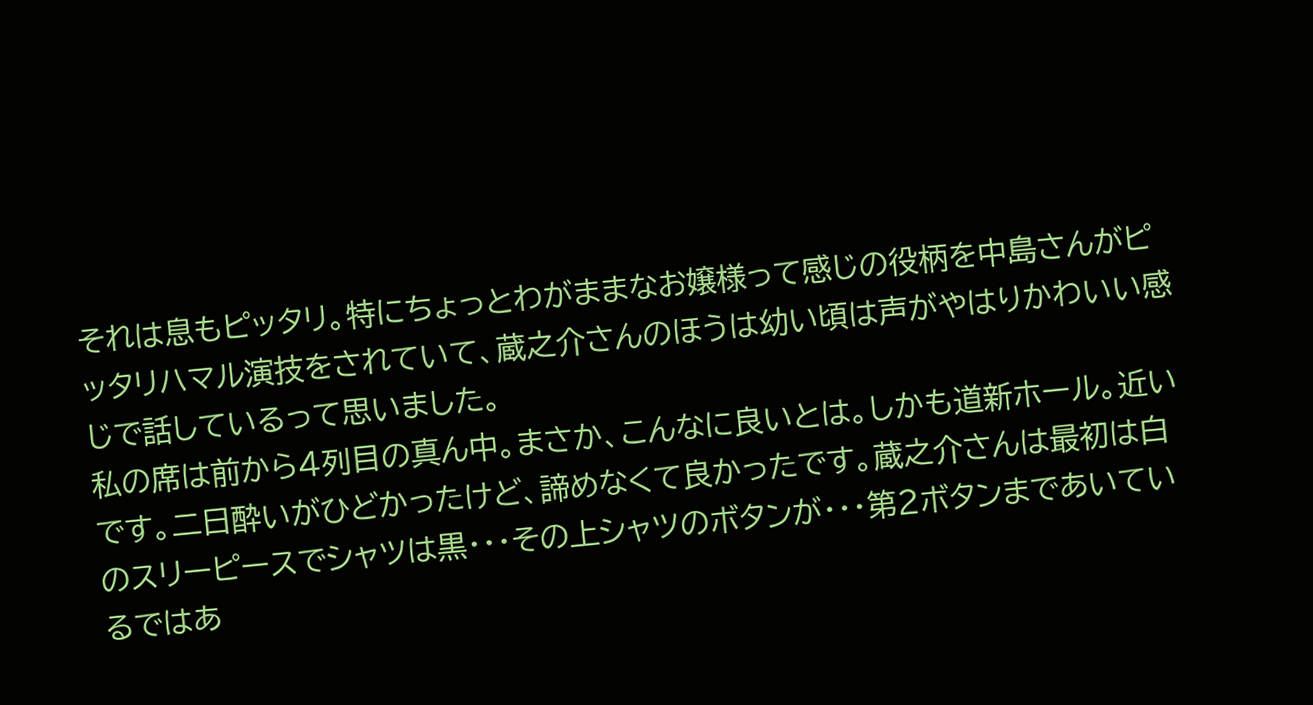それは息もピッタリ。特にちょっとわがままなお嬢様って感じの役柄を中島さんがピッタリハマル演技をされていて、蔵之介さんのほうは幼い頃は声がやはりかわいい感じで話しているって思いました。
私の席は前から4列目の真ん中。まさか、こんなに良いとは。しかも道新ホール。近いです。二日酔いがひどかったけど、諦めなくて良かったです。蔵之介さんは最初は白のスリーピースでシャツは黒・・・その上シャツのボタンが・・・第2ボタンまであいているではあ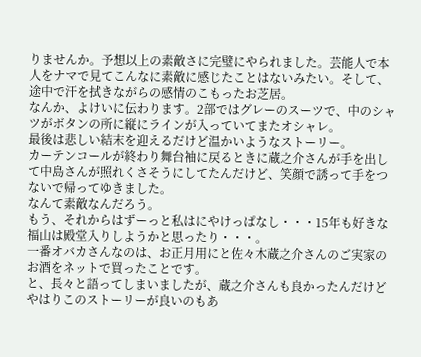りませんか。予想以上の素敵さに完璧にやられました。芸能人で本人をナマで見てこんなに素敵に感じたことはないみたい。そして、途中で汗を拭きながらの感情のこもったお芝居。
なんか、よけいに伝わります。2部ではグレーのスーツで、中のシャツがボタンの所に縦にラインが入っていてまたオシャレ。
最後は悲しい結末を迎えるだけど温かいようなストーリー。
カーテンコールが終わり舞台袖に戻るときに蔵之介さんが手を出して中島さんが照れくさそうにしてたんだけど、笑顔で誘って手をつないで帰ってゆきました。
なんて素敵なんだろう。
もう、それからはずーっと私はにやけっぱなし・・・15年も好きな福山は殿堂入りしようかと思ったり・・・。
一番オバカさんなのは、お正月用にと佐々木蔵之介さんのご実家のお酒をネットで買ったことです。
と、長々と語ってしまいましたが、蔵之介さんも良かったんだけどやはりこのストーリーが良いのもあ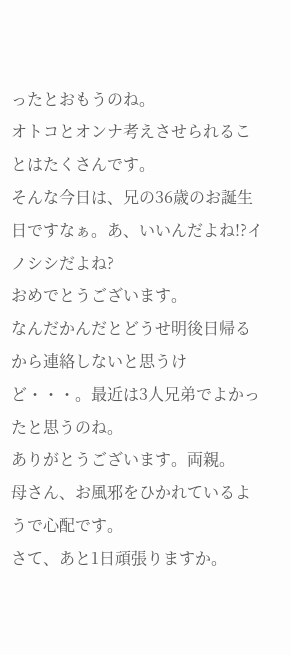ったとおもうのね。
オトコとオンナ考えさせられることはたくさんです。
そんな今日は、兄の36歳のお誕生日ですなぁ。あ、いいんだよね!?イノシシだよね?
おめでとうございます。
なんだかんだとどうせ明後日帰るから連絡しないと思うけど・・・。最近は3人兄弟でよかったと思うのね。
ありがとうございます。両親。
母さん、お風邪をひかれているようで心配です。
さて、あと1日頑張りますか。